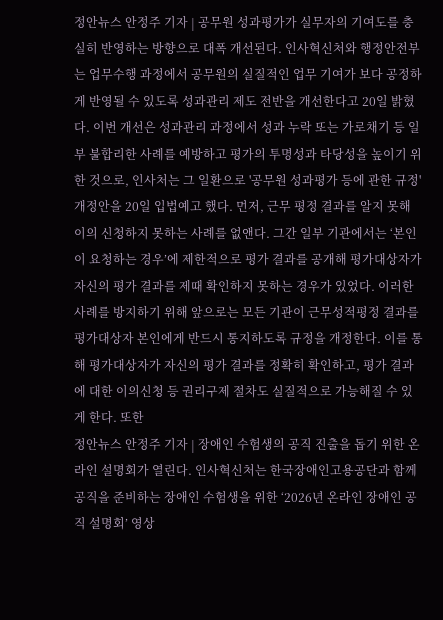정안뉴스 안정주 기자 | 공무원 성과평가가 실무자의 기여도를 충실히 반영하는 방향으로 대폭 개선된다. 인사혁신처와 행정안전부는 업무수행 과정에서 공무원의 실질적인 업무 기여가 보다 공정하게 반영될 수 있도록 성과관리 제도 전반을 개선한다고 20일 밝혔다. 이번 개선은 성과관리 과정에서 성과 누락 또는 가로채기 등 일부 불합리한 사례를 예방하고 평가의 투명성과 타당성을 높이기 위한 것으로, 인사처는 그 일환으로 '공무원 성과평가 등에 관한 규정' 개정안을 20일 입법예고 했다. 먼저, 근무 평정 결과를 알지 못해 이의 신청하지 못하는 사례를 없앤다. 그간 일부 기관에서는 ‘본인이 요청하는 경우’에 제한적으로 평가 결과를 공개해 평가대상자가 자신의 평가 결과를 제때 확인하지 못하는 경우가 있었다. 이러한 사례를 방지하기 위해 앞으로는 모든 기관이 근무성적평정 결과를 평가대상자 본인에게 반드시 통지하도록 규정을 개정한다. 이를 통해 평가대상자가 자신의 평가 결과를 정확히 확인하고, 평가 결과에 대한 이의신청 등 권리구제 절차도 실질적으로 가능해질 수 있게 한다. 또한
정안뉴스 안정주 기자 | 장애인 수험생의 공직 진출을 돕기 위한 온라인 설명회가 열린다. 인사혁신처는 한국장애인고용공단과 함께 공직을 준비하는 장애인 수험생을 위한 ‘2026년 온라인 장애인 공직 설명회’ 영상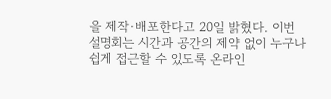을 제작·배포한다고 20일 밝혔다. 이번 설명회는 시간과 공간의 제약 없이 누구나 쉽게 접근할 수 있도록 온라인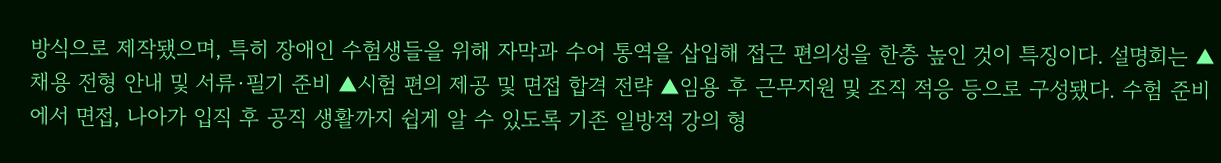방식으로 제작됐으며, 특히 장애인 수험생들을 위해 자막과 수어 통역을 삽입해 접근 편의성을 한층 높인 것이 특징이다. 설명회는 ▲채용 전형 안내 및 서류·필기 준비 ▲시험 편의 제공 및 면접 합격 전략 ▲임용 후 근무지원 및 조직 적응 등으로 구성됐다. 수험 준비에서 면접, 나아가 입직 후 공직 생활까지 쉽게 알 수 있도록 기존 일방적 강의 형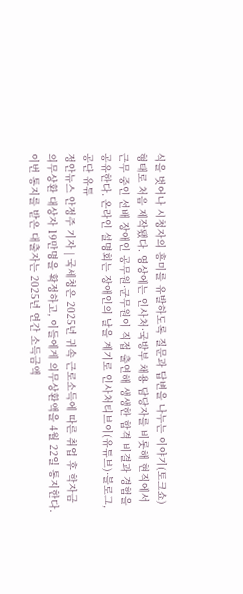식을 벗어나 시청자의 흥미를 유발하도록 질문과 답변을 나누는 이야기(토크쇼) 형태로 처음 제작됐다. 영상에는 인사처·국방부 채용 담당자를 비롯해 현직에서 근무 중인 선배 장애인 공무원·군무원이 직접 출연해 생생한 합격 비결과 경험을 공유한다. 온라인 설명회는 장애인의 날을 계기로 인사처티브이(유튜브)·블로그, 공단 유튜
정안뉴스 안정주 기자 | 국세청은 2025년 귀속 근로소득에 따른 취업 후 학자금 의무상환 대상자 19만명을 확정하고, 이들에게 의무상환액을 4월 22일 통지한다. 이번 통지를 받은 대출자는 2025년 연간 소득금액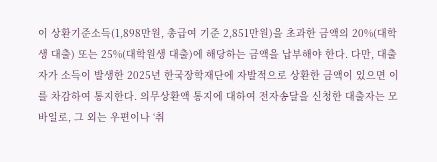이 상환기준소득(1,898만원, 총급여 기준 2,851만원)을 초과한 금액의 20%(대학생 대출) 또는 25%(대학원생 대출)에 해당하는 금액을 납부해야 한다. 다만, 대출자가 소득이 발생한 2025년 한국장학재단에 자발적으로 상환한 금액이 있으면 이를 차감하여 통지한다. 의무상환액 통지에 대하여 전자송달을 신청한 대출자는 모바일로, 그 외는 우편이나 ‘취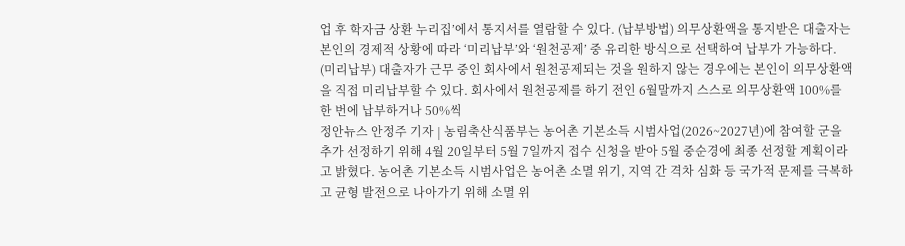업 후 학자금 상환 누리집’에서 통지서를 열람할 수 있다. (납부방법) 의무상환액을 통지받은 대출자는 본인의 경제적 상황에 따라 ‘미리납부’와 ‘원천공제’ 중 유리한 방식으로 선택하여 납부가 가능하다. (미리납부) 대출자가 근무 중인 회사에서 원천공제되는 것을 원하지 않는 경우에는 본인이 의무상환액을 직접 미리납부할 수 있다. 회사에서 원천공제를 하기 전인 6월말까지 스스로 의무상환액 100%를 한 번에 납부하거나 50%씩
정안뉴스 안정주 기자 | 농림축산식품부는 농어촌 기본소득 시범사업(2026~2027년)에 참여할 군을 추가 선정하기 위해 4월 20일부터 5월 7일까지 접수 신청을 받아 5월 중순경에 최종 선정할 계획이라고 밝혔다. 농어촌 기본소득 시범사업은 농어촌 소멸 위기, 지역 간 격차 심화 등 국가적 문제를 극복하고 균형 발전으로 나아가기 위해 소멸 위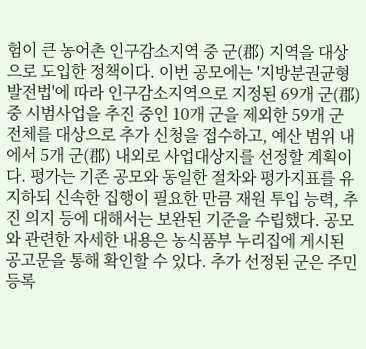험이 큰 농어촌 인구감소지역 중 군(郡) 지역을 대상으로 도입한 정책이다. 이번 공모에는 '지방분권균형발전법'에 따라 인구감소지역으로 지정된 69개 군(郡) 중 시범사업을 추진 중인 10개 군을 제외한 59개 군 전체를 대상으로 추가 신청을 접수하고, 예산 범위 내에서 5개 군(郡) 내외로 사업대상지를 선정할 계획이다. 평가는 기존 공모와 동일한 절차와 평가지표를 유지하되 신속한 집행이 필요한 만큼 재원 투입 능력, 추진 의지 등에 대해서는 보완된 기준을 수립했다. 공모와 관련한 자세한 내용은 농식품부 누리집에 게시된 공고문을 통해 확인할 수 있다. 추가 선정된 군은 주민등록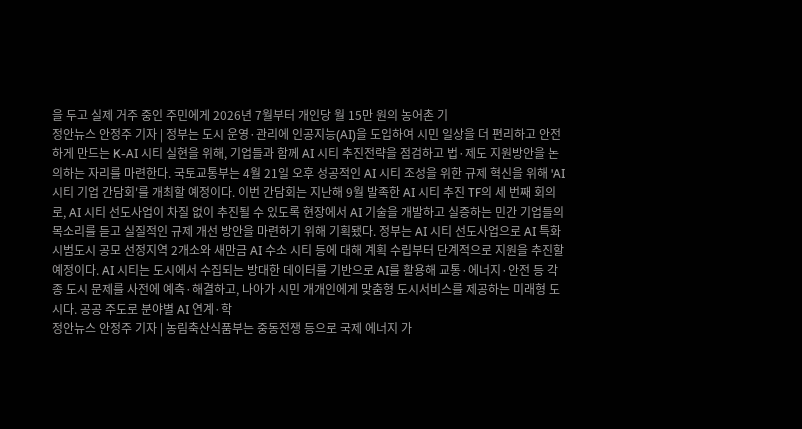을 두고 실제 거주 중인 주민에게 2026년 7월부터 개인당 월 15만 원의 농어촌 기
정안뉴스 안정주 기자 | 정부는 도시 운영·관리에 인공지능(AI)을 도입하여 시민 일상을 더 편리하고 안전하게 만드는 K-AI 시티 실현을 위해, 기업들과 함께 AI 시티 추진전략을 점검하고 법·제도 지원방안을 논의하는 자리를 마련한다. 국토교통부는 4월 21일 오후 성공적인 AI 시티 조성을 위한 규제 혁신을 위해 'AI 시티 기업 간담회'를 개최할 예정이다. 이번 간담회는 지난해 9월 발족한 AI 시티 추진 TF의 세 번째 회의로, AI 시티 선도사업이 차질 없이 추진될 수 있도록 현장에서 AI 기술을 개발하고 실증하는 민간 기업들의 목소리를 듣고 실질적인 규제 개선 방안을 마련하기 위해 기획됐다. 정부는 AI 시티 선도사업으로 AI 특화 시범도시 공모 선정지역 2개소와 새만금 AI 수소 시티 등에 대해 계획 수립부터 단계적으로 지원을 추진할 예정이다. AI 시티는 도시에서 수집되는 방대한 데이터를 기반으로 AI를 활용해 교통·에너지·안전 등 각종 도시 문제를 사전에 예측·해결하고, 나아가 시민 개개인에게 맞춤형 도시서비스를 제공하는 미래형 도시다. 공공 주도로 분야별 AI 연계·학
정안뉴스 안정주 기자 | 농림축산식품부는 중동전쟁 등으로 국제 에너지 가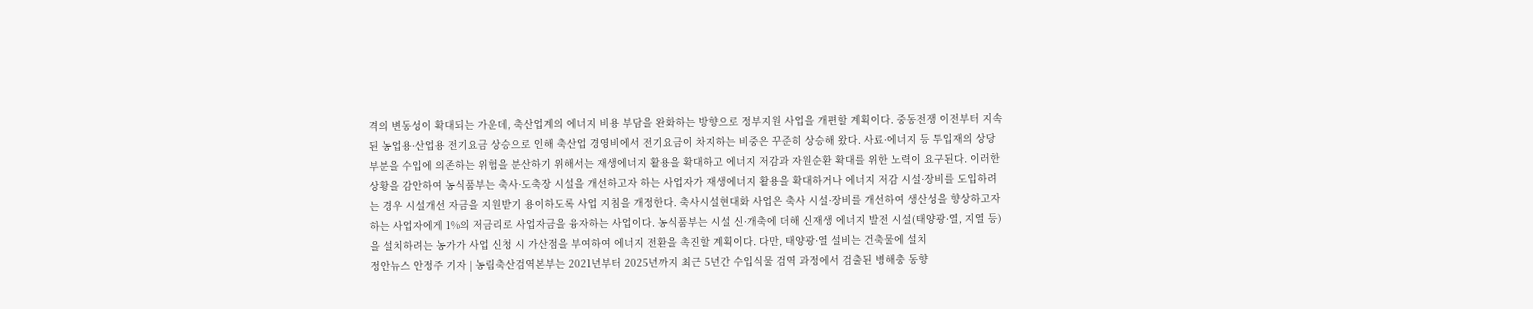격의 변동성이 확대되는 가운데, 축산업계의 에너지 비용 부담을 완화하는 방향으로 정부지원 사업을 개편할 계획이다. 중동전쟁 이전부터 지속된 농업용·산업용 전기요금 상승으로 인해 축산업 경영비에서 전기요금이 차지하는 비중은 꾸준히 상승해 왔다. 사료·에너지 등 투입재의 상당부분을 수입에 의존하는 위험을 분산하기 위해서는 재생에너지 활용을 확대하고 에너지 저감과 자원순환 확대를 위한 노력이 요구된다. 이러한 상황을 감안하여 농식품부는 축사·도축장 시설을 개선하고자 하는 사업자가 재생에너지 활용을 확대하거나 에너지 저감 시설·장비를 도입하려는 경우 시설개선 자금을 지원받기 용이하도록 사업 지침을 개정한다. 축사시설현대화 사업은 축사 시설·장비를 개선하여 생산성을 향상하고자 하는 사업자에게 1%의 저금리로 사업자금을 융자하는 사업이다. 농식품부는 시설 신·개축에 더해 신재생 에너지 발전 시설(태양광·열, 지열 등)을 설치하려는 농가가 사업 신청 시 가산점을 부여하여 에너지 전환을 촉진할 계획이다. 다만, 태양광·열 설비는 건축물에 설치
정안뉴스 안정주 기자 | 농림축산검역본부는 2021년부터 2025년까지 최근 5년간 수입식물 검역 과정에서 검출된 병해충 동향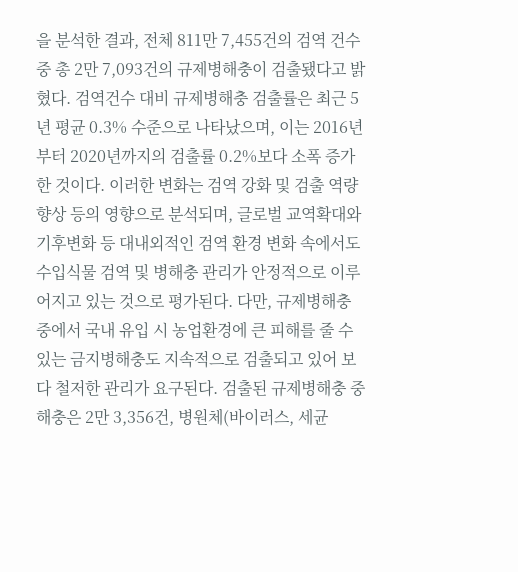을 분석한 결과, 전체 811만 7,455건의 검역 건수 중 총 2만 7,093건의 규제병해충이 검출됐다고 밝혔다. 검역건수 대비 규제병해충 검출률은 최근 5년 평균 0.3% 수준으로 나타났으며, 이는 2016년부터 2020년까지의 검출률 0.2%보다 소폭 증가한 것이다. 이러한 변화는 검역 강화 및 검출 역량 향상 등의 영향으로 분석되며, 글로벌 교역확대와 기후변화 등 대내외적인 검역 환경 변화 속에서도 수입식물 검역 및 병해충 관리가 안정적으로 이루어지고 있는 것으로 평가된다. 다만, 규제병해충 중에서 국내 유입 시 농업환경에 큰 피해를 줄 수 있는 금지병해충도 지속적으로 검출되고 있어 보다 철저한 관리가 요구된다. 검출된 규제병해충 중 해충은 2만 3,356건, 병원체(바이러스, 세균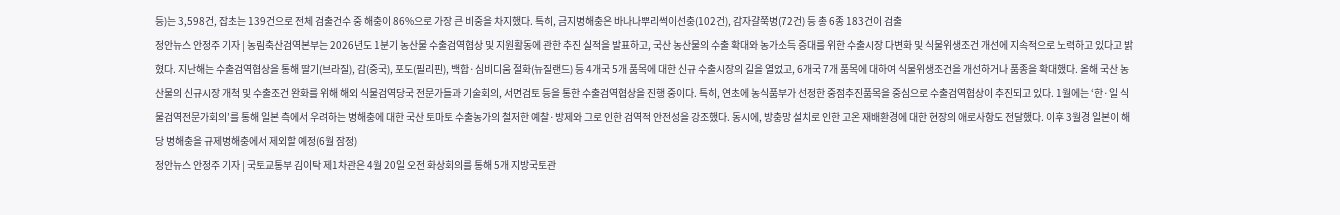등)는 3,598건, 잡초는 139건으로 전체 검출건수 중 해충이 86%으로 가장 큰 비중을 차지했다. 특히, 금지병해충은 바나나뿌리썩이선충(102건), 감자걀쭉병(72건) 등 총 6종 183건이 검출
정안뉴스 안정주 기자 | 농림축산검역본부는 2026년도 1분기 농산물 수출검역협상 및 지원활동에 관한 추진 실적을 발표하고, 국산 농산물의 수출 확대와 농가소득 증대를 위한 수출시장 다변화 및 식물위생조건 개선에 지속적으로 노력하고 있다고 밝혔다. 지난해는 수출검역협상을 통해 딸기(브라질), 감(중국), 포도(필리핀), 백합·심비디움 절화(뉴질랜드) 등 4개국 5개 품목에 대한 신규 수출시장의 길을 열었고, 6개국 7개 품목에 대하여 식물위생조건을 개선하거나 품종을 확대했다. 올해 국산 농산물의 신규시장 개척 및 수출조건 완화를 위해 해외 식물검역당국 전문가들과 기술회의, 서면검토 등을 통한 수출검역협상을 진행 중이다. 특히, 연초에 농식품부가 선정한 중점추진품목을 중심으로 수출검역협상이 추진되고 있다. 1월에는 ‘한·일 식물검역전문가회의’를 통해 일본 측에서 우려하는 병해충에 대한 국산 토마토 수출농가의 철저한 예찰·방제와 그로 인한 검역적 안전성을 강조했다. 동시에, 방충망 설치로 인한 고온 재배환경에 대한 현장의 애로사항도 전달했다. 이후 3월경 일본이 해당 병해충을 규제병해충에서 제외할 예정(6월 잠정)
정안뉴스 안정주 기자 | 국토교통부 김이탁 제1차관은 4월 20일 오전 화상회의를 통해 5개 지방국토관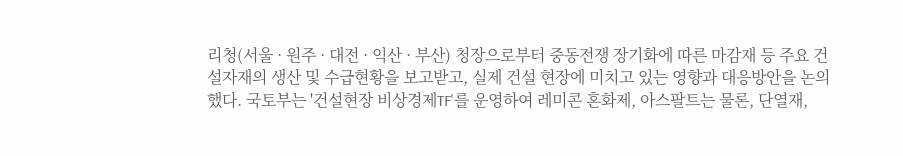리청(서울 · 원주 · 대전 · 익산 · 부산) 청장으로부터 중동전쟁 장기화에 따른 마감재 등 주요 건설자재의 생산 및 수급현황을 보고받고, 실제 건설 현장에 미치고 있는 영향과 대응방안을 논의했다. 국토부는 '건설현장 비상경제TF'를 운영하여 레미콘 혼화제, 아스팔트는 물론, 단열재,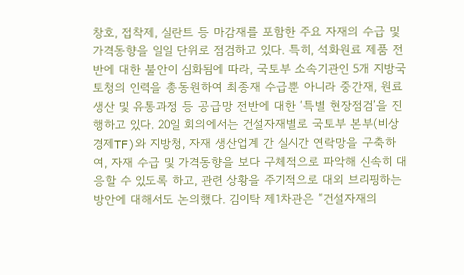창호, 접착제, 실란트 등 마감재를 포함한 주요 자재의 수급 및 가격동향을 일일 단위로 점검하고 있다. 특히, 석화원료 제품 전반에 대한 불안이 심화됨에 따라, 국토부 소속기관인 5개 지방국토청의 인력을 총동원하여 최종재 수급뿐 아니라 중간재, 원료 생산 및 유통과정 등 공급망 전반에 대한 ‘특별 현장점검’을 진행하고 있다. 20일 회의에서는 건설자재별로 국토부 본부(비상경제TF)와 지방청, 자재 생산업계 간 실시간 연락망을 구축하여, 자재 수급 및 가격동향을 보다 구체적으로 파악해 신속히 대응할 수 있도록 하고, 관련 상황을 주기적으로 대외 브리핑하는 방안에 대해서도 논의했다. 김이탁 제1차관은 “건설자재의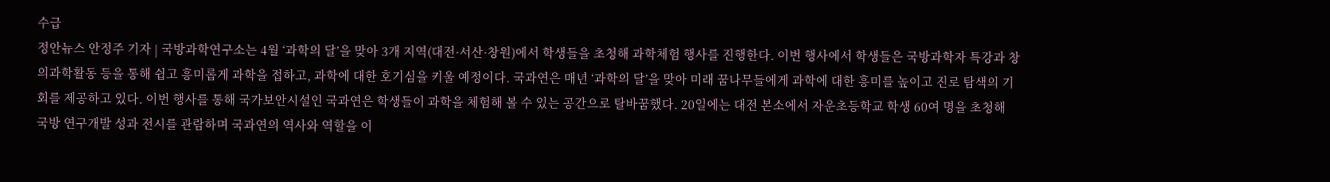수급
정안뉴스 안정주 기자 | 국방과학연구소는 4월 ‘과학의 달’을 맞아 3개 지역(대전·서산·창원)에서 학생들을 초청해 과학체험 행사를 진행한다. 이번 행사에서 학생들은 국방과학자 특강과 창의과학활동 등을 통해 쉽고 흥미롭게 과학을 접하고, 과학에 대한 호기심을 키울 예정이다. 국과연은 매년 ‘과학의 달’을 맞아 미래 꿈나무들에게 과학에 대한 흥미를 높이고 진로 탐색의 기회를 제공하고 있다. 이번 행사를 통해 국가보안시설인 국과연은 학생들이 과학을 체험해 볼 수 있는 공간으로 탈바꿈했다. 20일에는 대전 본소에서 자운초등학교 학생 60여 명을 초청해 국방 연구개발 성과 전시를 관람하며 국과연의 역사와 역할을 이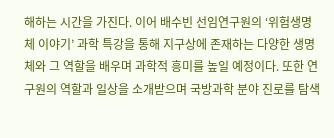해하는 시간을 가진다. 이어 배수빈 선임연구원의 ‘위험생명체 이야기’ 과학 특강을 통해 지구상에 존재하는 다양한 생명체와 그 역할을 배우며 과학적 흥미를 높일 예정이다. 또한 연구원의 역할과 일상을 소개받으며 국방과학 분야 진로를 탐색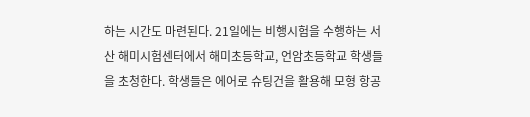하는 시간도 마련된다. 21일에는 비행시험을 수행하는 서산 해미시험센터에서 해미초등학교, 언암초등학교 학생들을 초청한다. 학생들은 에어로 슈팅건을 활용해 모형 항공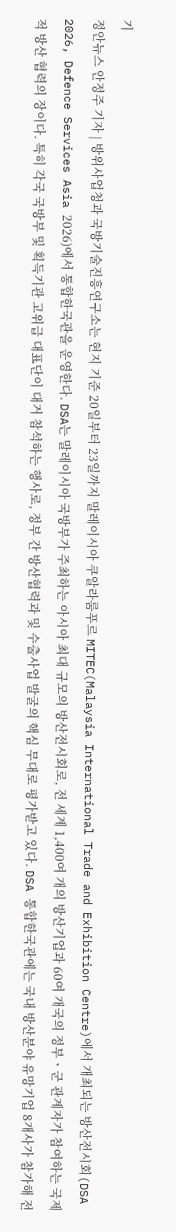기
정안뉴스 안정주 기자 | 방위사업청과 국방기술진흥연구소는 현지 기준 20일부터 23일까지 말레이시아 쿠알라룸푸르 MITEC(Malaysia International Trade and Exhibition Centre)에서 개최되는 방산전시회(DSA 2026, Defence Services Asia 2026)에서 통합한국관을 운영한다. DSA는 말레이시아 국방부가 주최하는 아시아 최대 규모의 방산전시회로, 전 세계 1,400여 개의 방산기업과 60여 개국의 정부ㆍ군 관계자가 참여하는 국제적 방산 협력의 장이다. 특히 각국 국방부 및 획득기관 고위급 대표단이 대거 참석하는 행사로, 정부 간 방산협력과 및 수출사업 발굴의 핵심 무대로 평가받고 있다. DSA 통합한국관에는 국내 방산분야 유망기업 8개사가 참가해 전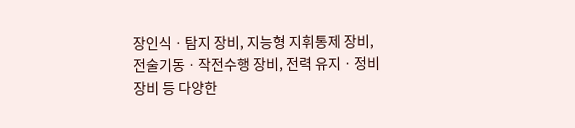장인식ㆍ탐지 장비, 지능형 지휘통제 장비, 전술기동ㆍ작전수행 장비, 전력 유지ㆍ정비 장비 등 다양한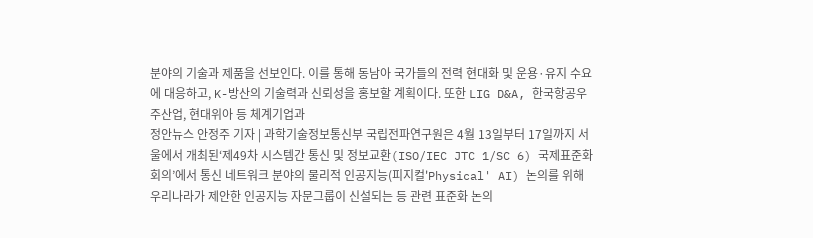분야의 기술과 제품을 선보인다. 이를 통해 동남아 국가들의 전력 현대화 및 운용·유지 수요에 대응하고, K-방산의 기술력과 신뢰성을 홍보할 계획이다. 또한 LIG D&A, 한국항공우주산업, 현대위아 등 체계기업과
정안뉴스 안정주 기자 | 과학기술정보통신부 국립전파연구원은 4월 13일부터 17일까지 서울에서 개최된‘제49차 시스템간 통신 및 정보교환(ISO/IEC JTC 1/SC 6) 국제표준화 회의’에서 통신 네트워크 분야의 물리적 인공지능(피지컬'Physical' AI) 논의를 위해 우리나라가 제안한 인공지능 자문그룹이 신설되는 등 관련 표준화 논의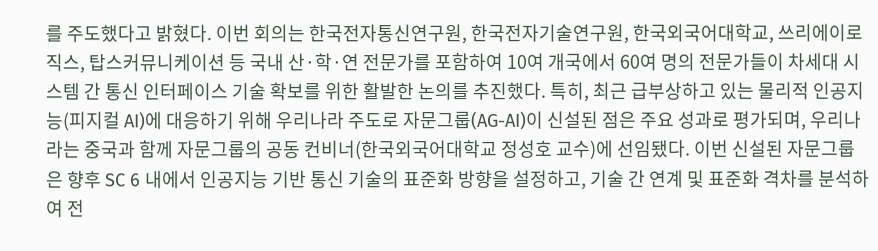를 주도했다고 밝혔다. 이번 회의는 한국전자통신연구원, 한국전자기술연구원, 한국외국어대학교, 쓰리에이로직스, 탑스커뮤니케이션 등 국내 산·학·연 전문가를 포함하여 10여 개국에서 60여 명의 전문가들이 차세대 시스템 간 통신 인터페이스 기술 확보를 위한 활발한 논의를 추진했다. 특히, 최근 급부상하고 있는 물리적 인공지능(피지컬 AI)에 대응하기 위해 우리나라 주도로 자문그룹(AG-AI)이 신설된 점은 주요 성과로 평가되며, 우리나라는 중국과 함께 자문그룹의 공동 컨비너(한국외국어대학교 정성호 교수)에 선임됐다. 이번 신설된 자문그룹은 향후 SC 6 내에서 인공지능 기반 통신 기술의 표준화 방향을 설정하고, 기술 간 연계 및 표준화 격차를 분석하여 전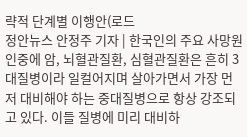략적 단계별 이행안(로드
정안뉴스 안정주 기자 | 한국인의 주요 사망원인중에 암, 뇌혈관질환, 심혈관질환은 흔히 3대질병이라 일컬어지며 살아가면서 가장 먼저 대비해야 하는 중대질병으로 항상 강조되고 있다. 이들 질병에 미리 대비하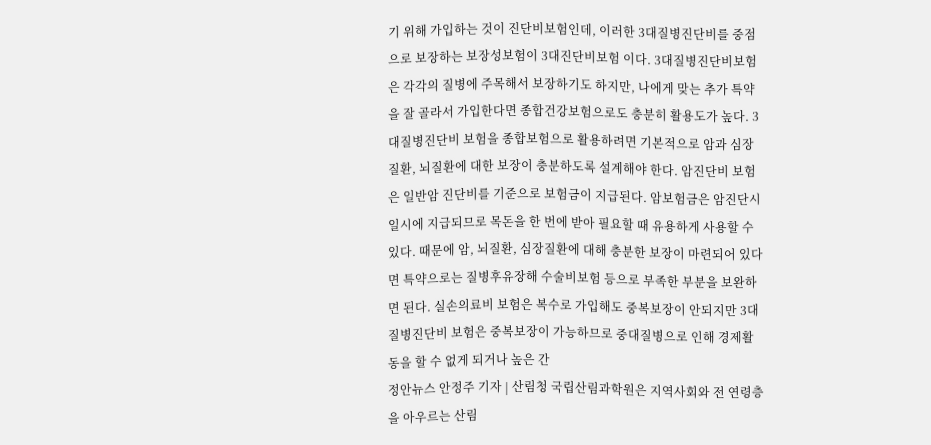기 위해 가입하는 것이 진단비보험인데, 이러한 3대질병진단비를 중점으로 보장하는 보장성보험이 3대진단비보험 이다. 3대질병진단비보험은 각각의 질병에 주목해서 보장하기도 하지만, 나에게 맞는 추가 특약을 잘 골라서 가입한다면 종합건강보험으로도 충분히 활용도가 높다. 3대질병진단비 보험을 종합보험으로 활용하려면 기본적으로 암과 심장질환, 뇌질환에 대한 보장이 충분하도록 설계해야 한다. 암진단비 보험은 일반암 진단비를 기준으로 보험금이 지급된다. 암보험금은 암진단시 일시에 지급되므로 목돈을 한 번에 받아 필요할 때 유용하게 사용할 수 있다. 때문에 암, 뇌질환, 심장질환에 대해 충분한 보장이 마련되어 있다면 특약으로는 질병후유장해 수술비보험 등으로 부족한 부분을 보완하면 된다. 실손의료비 보험은 복수로 가입해도 중복보장이 안되지만 3대질병진단비 보험은 중복보장이 가능하므로 중대질병으로 인해 경제활동을 할 수 없게 되거나 높은 간
정안뉴스 안정주 기자 | 산림청 국립산림과학원은 지역사회와 전 연령층을 아우르는 산림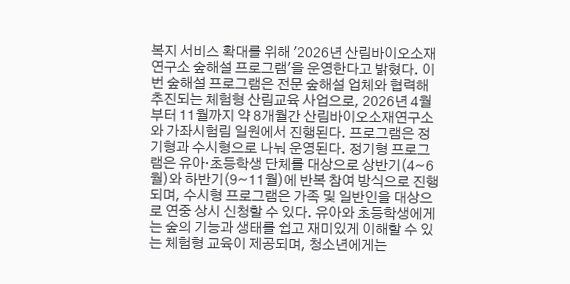복지 서비스 확대를 위해 '2026년 산림바이오소재연구소 숲해설 프로그램'을 운영한다고 밝혔다. 이번 숲해설 프로그램은 전문 숲해설 업체와 협력해 추진되는 체험형 산림교육 사업으로, 2026년 4월부터 11월까지 약 8개월간 산림바이오소재연구소와 가좌시험림 일원에서 진행된다. 프로그램은 정기형과 수시형으로 나눠 운영된다. 정기형 프로그램은 유아‧초등학생 단체를 대상으로 상반기(4~6월)와 하반기(9~11월)에 반복 참여 방식으로 진행되며, 수시형 프로그램은 가족 및 일반인을 대상으로 연중 상시 신청할 수 있다. 유아와 초등학생에게는 숲의 기능과 생태를 쉽고 재미있게 이해할 수 있는 체험형 교육이 제공되며, 청소년에게는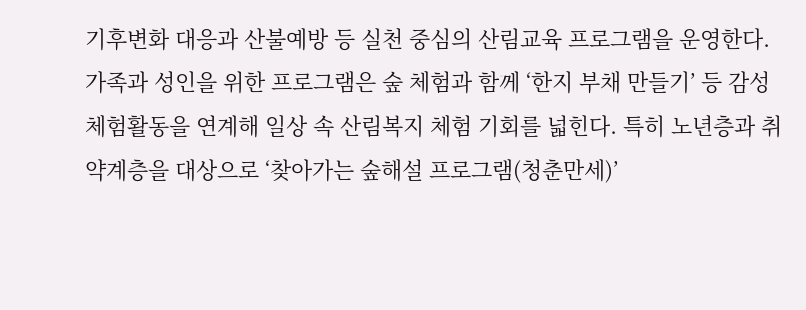기후변화 대응과 산불예방 등 실천 중심의 산림교육 프로그램을 운영한다. 가족과 성인을 위한 프로그램은 숲 체험과 함께 ‘한지 부채 만들기’ 등 감성 체험활동을 연계해 일상 속 산림복지 체험 기회를 넓힌다. 특히 노년층과 취약계층을 대상으로 ‘찾아가는 숲해설 프로그램(청춘만세)’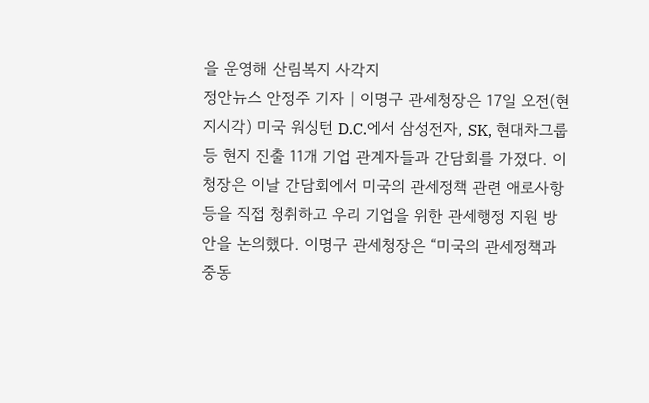을 운영해 산림복지 사각지
정안뉴스 안정주 기자 | 이명구 관세청장은 17일 오전(현지시각) 미국 워싱턴 D.C.에서 삼성전자, SK, 현대차그룹 등 현지 진출 11개 기업 관계자들과 간담회를 가졌다. 이 청장은 이날 간담회에서 미국의 관세정책 관련 애로사항 등을 직접 청취하고 우리 기업을 위한 관세행정 지원 방안을 논의했다. 이명구 관세청장은 “미국의 관세정책과 중동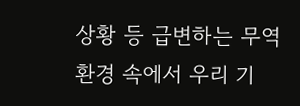상황 등 급변하는 무역환경 속에서 우리 기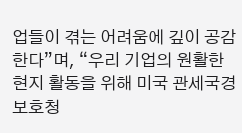업들이 겪는 어려움에 깊이 공감한다”며, “우리 기업의 원활한 현지 활동을 위해 미국 관세국경보호청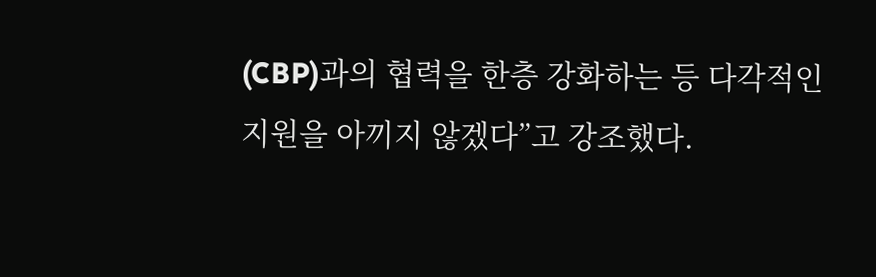(CBP)과의 협력을 한층 강화하는 등 다각적인 지원을 아끼지 않겠다”고 강조했다.